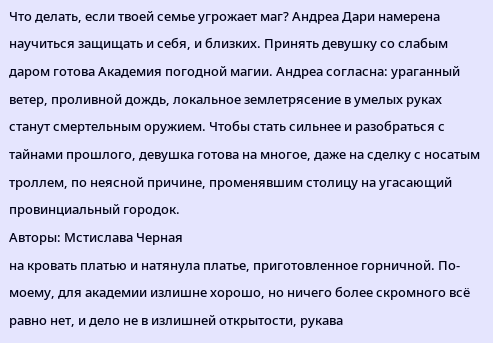Что делать, если твоей семье угрожает маг? Андреа Дари намерена научиться защищать и себя, и близких. Принять девушку со слабым даром готова Академия погодной магии. Андреа согласна: ураганный ветер, проливной дождь, локальное землетрясение в умелых руках станут смертельным оружием. Чтобы стать сильнее и разобраться с тайнами прошлого, девушка готова на многое, даже на сделку с носатым троллем, по неясной причине, променявшим столицу на угасающий провинциальный городок.
Авторы: Мстислава Черная
на кровать платью и натянула платье, приготовленное горничной. По-моему, для академии излишне хорошо, но ничего более скромного всё равно нет, и дело не в излишней открытости, рукава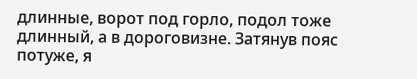длинные, ворот под горло, подол тоже длинный, а в дороговизне. Затянув пояс потуже, я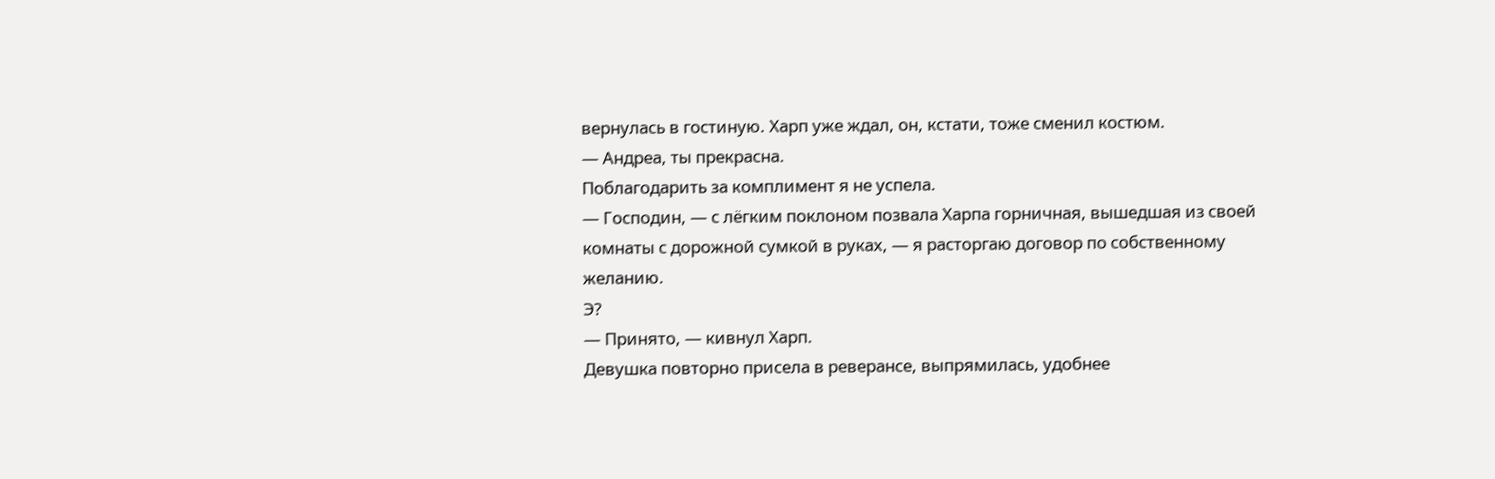вернулась в гостиную. Харп уже ждал, он, кстати, тоже сменил костюм.
— Андреа, ты прекрасна.
Поблагодарить за комплимент я не успела.
— Господин, — с лёгким поклоном позвала Харпа горничная, вышедшая из своей комнаты с дорожной сумкой в руках, — я расторгаю договор по собственному желанию.
Э?
— Принято, — кивнул Харп.
Девушка повторно присела в реверансе, выпрямилась, удобнее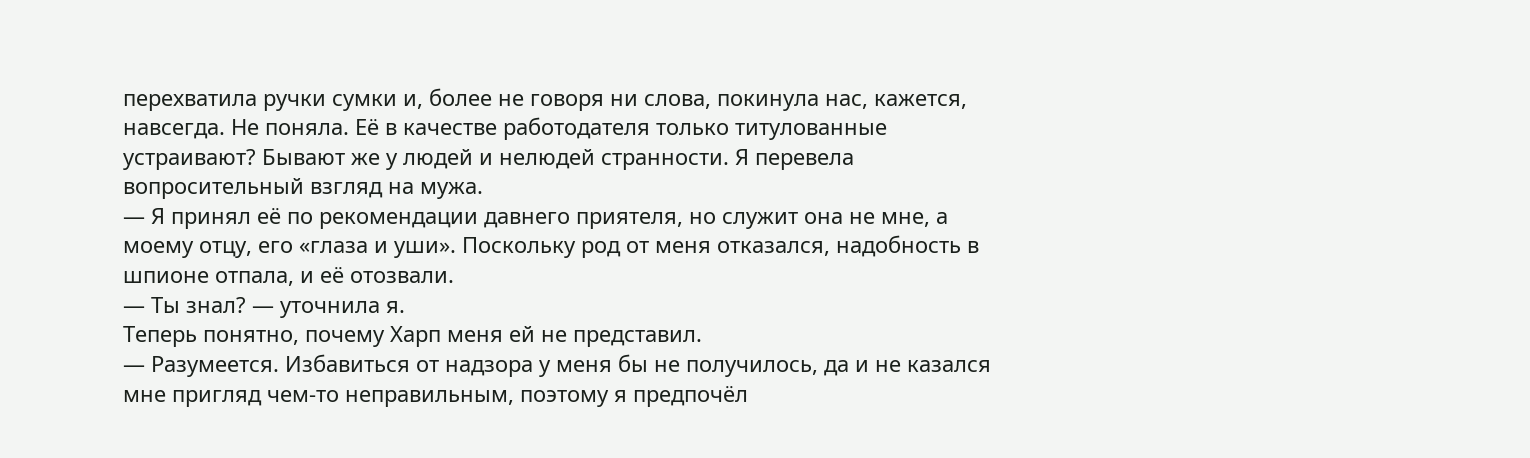перехватила ручки сумки и, более не говоря ни слова, покинула нас, кажется, навсегда. Не поняла. Её в качестве работодателя только титулованные устраивают? Бывают же у людей и нелюдей странности. Я перевела вопросительный взгляд на мужа.
— Я принял её по рекомендации давнего приятеля, но служит она не мне, а моему отцу, его «глаза и уши». Поскольку род от меня отказался, надобность в шпионе отпала, и её отозвали.
— Ты знал? — уточнила я.
Теперь понятно, почему Харп меня ей не представил.
— Разумеется. Избавиться от надзора у меня бы не получилось, да и не казался мне пригляд чем-то неправильным, поэтому я предпочёл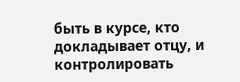быть в курсе, кто докладывает отцу, и контролировать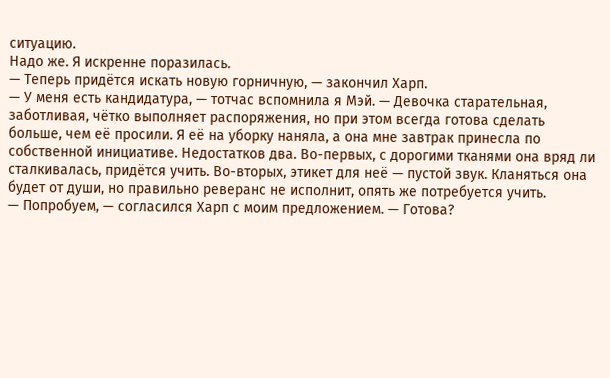ситуацию.
Надо же. Я искренне поразилась.
— Теперь придётся искать новую горничную, — закончил Харп.
— У меня есть кандидатура, — тотчас вспомнила я Мэй. — Девочка старательная, заботливая, чётко выполняет распоряжения, но при этом всегда готова сделать больше, чем её просили. Я её на уборку наняла, а она мне завтрак принесла по собственной инициативе. Недостатков два. Во-первых, с дорогими тканями она вряд ли сталкивалась, придётся учить. Во-вторых, этикет для неё — пустой звук. Кланяться она будет от души, но правильно реверанс не исполнит, опять же потребуется учить.
— Попробуем, — согласился Харп с моим предложением. — Готова?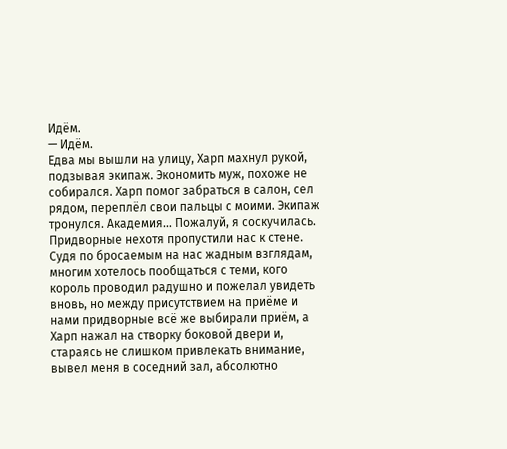Идём.
— Идём.
Едва мы вышли на улицу, Харп махнул рукой, подзывая экипаж. Экономить муж, похоже не собирался. Харп помог забраться в салон, сел рядом, переплёл свои пальцы с моими. Экипаж тронулся. Академия… Пожалуй, я соскучилась.
Придворные нехотя пропустили нас к стене. Судя по бросаемым на нас жадным взглядам, многим хотелось пообщаться с теми, кого король проводил радушно и пожелал увидеть вновь, но между присутствием на приёме и нами придворные всё же выбирали приём, а Харп нажал на створку боковой двери и, стараясь не слишком привлекать внимание, вывел меня в соседний зал, абсолютно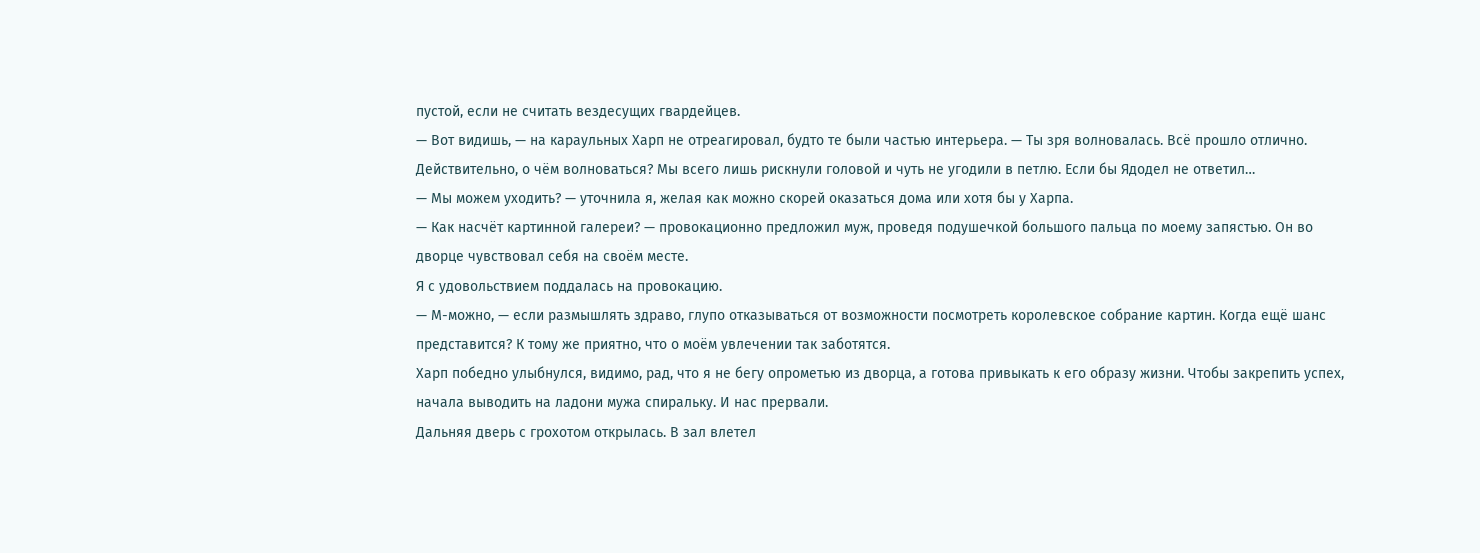пустой, если не считать вездесущих гвардейцев.
— Вот видишь, — на караульных Харп не отреагировал, будто те были частью интерьера. — Ты зря волновалась. Всё прошло отлично.
Действительно, о чём волноваться? Мы всего лишь рискнули головой и чуть не угодили в петлю. Если бы Ядодел не ответил…
— Мы можем уходить? — уточнила я, желая как можно скорей оказаться дома или хотя бы у Харпа.
— Как насчёт картинной галереи? — провокационно предложил муж, проведя подушечкой большого пальца по моему запястью. Он во дворце чувствовал себя на своём месте.
Я с удовольствием поддалась на провокацию.
— М-можно, — если размышлять здраво, глупо отказываться от возможности посмотреть королевское собрание картин. Когда ещё шанс представится? К тому же приятно, что о моём увлечении так заботятся.
Харп победно улыбнулся, видимо, рад, что я не бегу опрометью из дворца, а готова привыкать к его образу жизни. Чтобы закрепить успех, начала выводить на ладони мужа спиральку. И нас прервали.
Дальняя дверь с грохотом открылась. В зал влетел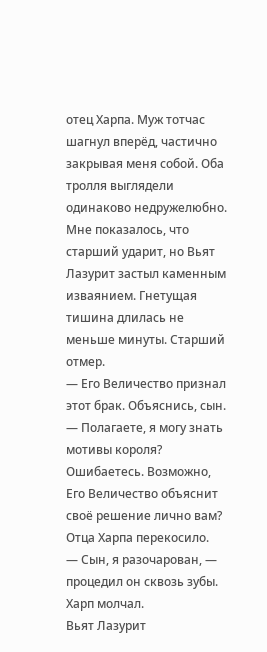отец Харпа. Муж тотчас шагнул вперёд, частично закрывая меня собой. Оба тролля выглядели одинаково недружелюбно. Мне показалось, что старший ударит, но Вьят Лазурит застыл каменным изваянием. Гнетущая тишина длилась не меньше минуты. Старший отмер.
— Его Величество признал этот брак. Объяснись, сын.
— Полагаете, я могу знать мотивы короля? Ошибаетесь. Возможно, Его Величество объяснит своё решение лично вам?
Отца Харпа перекосило.
— Сын, я разочарован, — процедил он сквозь зубы.
Харп молчал.
Вьят Лазурит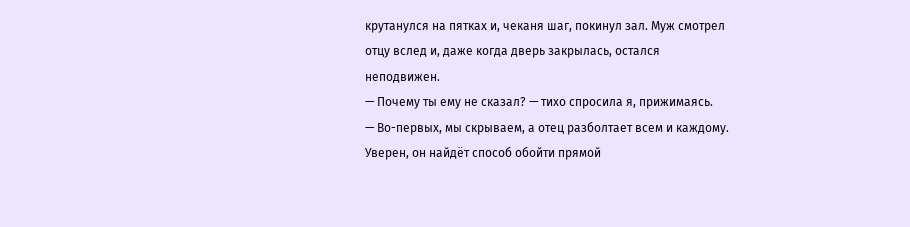крутанулся на пятках и, чеканя шаг, покинул зал. Муж смотрел отцу вслед и, даже когда дверь закрылась, остался неподвижен.
— Почему ты ему не сказал? — тихо спросила я, прижимаясь.
— Во-первых, мы скрываем, а отец разболтает всем и каждому. Уверен, он найдёт способ обойти прямой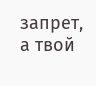запрет, а твой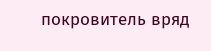покровитель вряд